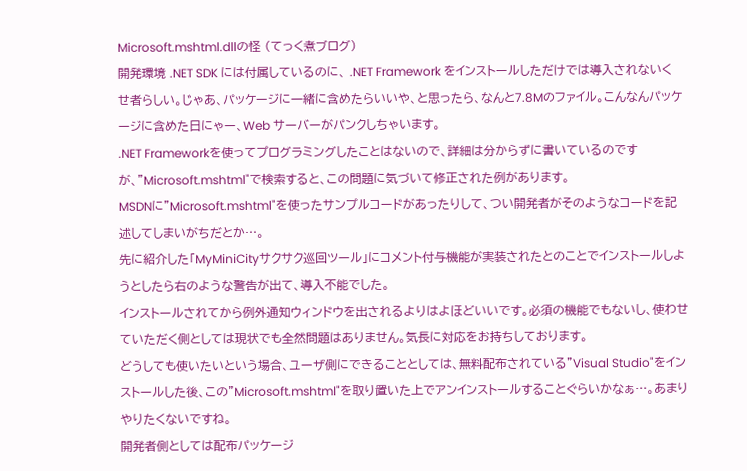Microsoft.mshtml.dllの怪 (てっく煮ブログ)
開発環境 .NET SDK には付属しているのに、 .NET Framework をインストールしただけでは導入されないくせ者らしい。じゃあ、パッケージに一緒に含めたらいいや、と思ったら、なんと7.8Mのファイル。こんなんパッケージに含めた日にゃー、Web サーバーがパンクしちゃいます。
.NET Frameworkを使ってプログラミングしたことはないので、詳細は分からずに書いているのですが、"Microsoft.mshtml"で検索すると、この問題に気づいて修正された例があります。
MSDNに"Microsoft.mshtml"を使ったサンプルコードがあったりして、つい開発者がそのようなコードを記述してしまいがちだとか…。
先に紹介した「MyMiniCityサクサク巡回ツール」にコメント付与機能が実装されたとのことでインストールしようとしたら右のような警告が出て、導入不能でした。
インストールされてから例外通知ウィンドウを出されるよりはよほどいいです。必須の機能でもないし、使わせていただく側としては現状でも全然問題はありません。気長に対応をお持ちしております。
どうしても使いたいという場合、ユーザ側にできることとしては、無料配布されている"Visual Studio"をインストールした後、この"Microsoft.mshtml"を取り置いた上でアンインストールすることぐらいかなぁ…。あまりやりたくないですね。
開発者側としては配布パッケージ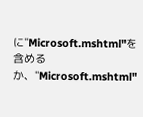に"Microsoft.mshtml"を含めるか、"Microsoft.mshtml"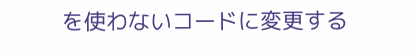を使わないコードに変更する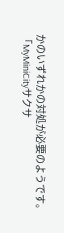かのいずれかの対処が必要のようです。
「MyMiniCityサクサ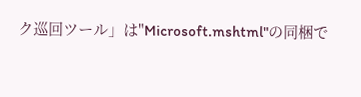ク巡回ツール」は"Microsoft.mshtml"の同梱で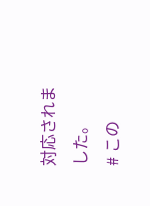対応されました。
# この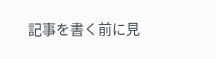記事を書く前に見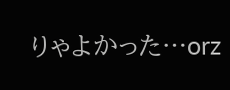りゃよかった…orz